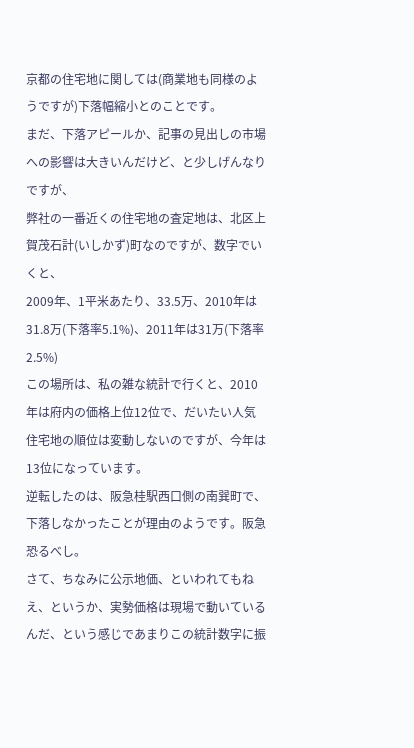京都の住宅地に関しては(商業地も同様のようですが)下落幅縮小とのことです。
まだ、下落アピールか、記事の見出しの市場への影響は大きいんだけど、と少しげんなりですが、
弊社の一番近くの住宅地の査定地は、北区上賀茂石計(いしかず)町なのですが、数字でいくと、
2009年、1平米あたり、33.5万、2010年は31.8万(下落率5.1%)、2011年は31万(下落率2.5%)
この場所は、私の雑な統計で行くと、2010年は府内の価格上位12位で、だいたい人気住宅地の順位は変動しないのですが、今年は13位になっています。
逆転したのは、阪急桂駅西口側の南巽町で、下落しなかったことが理由のようです。阪急恐るべし。
さて、ちなみに公示地価、といわれてもねえ、というか、実勢価格は現場で動いているんだ、という感じであまりこの統計数字に振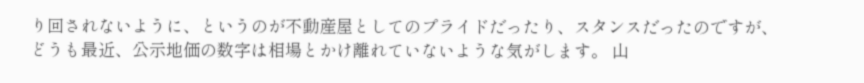り回されないように、というのが不動産屋としてのプライドだったり、スタンスだったのですが、
どうも最近、公示地価の数字は相場とかけ離れていないような気がします。 山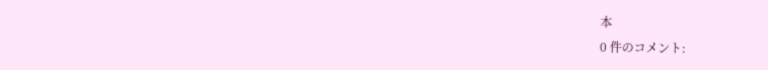本
0 件のコメント: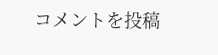コメントを投稿